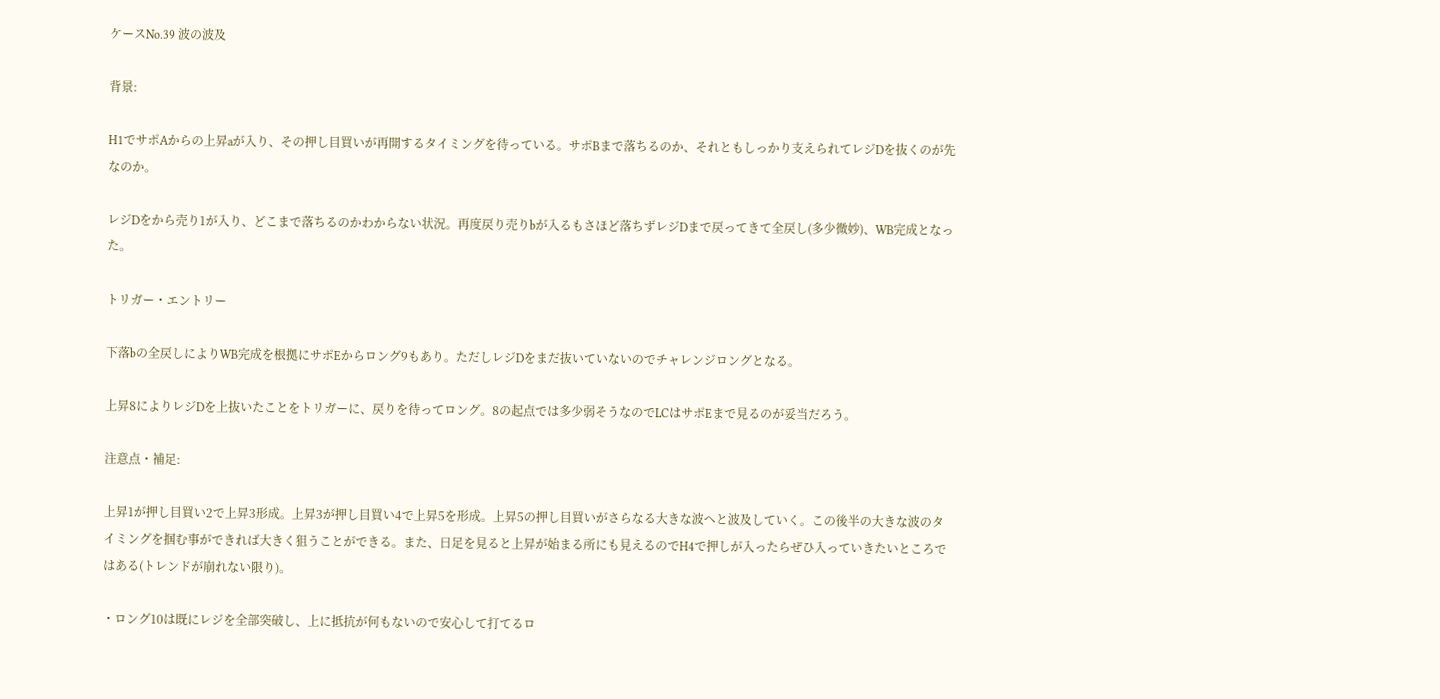ケースNo.39 波の波及

背景:

H1でサポAからの上昇aが入り、その押し目買いが再開するタイミングを待っている。サポBまで落ちるのか、それともしっかり支えられてレジDを抜くのが先なのか。

レジDをから売り1が入り、どこまで落ちるのかわからない状況。再度戻り売りbが入るもさほど落ちずレジDまで戻ってきて全戻し(多少微妙)、WB完成となった。

トリガー・エントリー

下落bの全戻しによりWB完成を根拠にサポEからロング9もあり。ただしレジDをまだ抜いていないのでチャレンジロングとなる。

上昇8によりレジDを上抜いたことをトリガーに、戻りを待ってロング。8の起点では多少弱そうなのでLCはサポEまで見るのが妥当だろう。

注意点・補足:

上昇1が押し目買い2で上昇3形成。上昇3が押し目買い4で上昇5を形成。上昇5の押し目買いがさらなる大きな波へと波及していく。この後半の大きな波のタイミングを掴む事ができれば大きく狙うことができる。また、日足を見ると上昇が始まる所にも見えるのでH4で押しが入ったらぜひ入っていきたいところではある(トレンドが崩れない限り)。

・ロング10は既にレジを全部突破し、上に抵抗が何もないので安心して打てるロ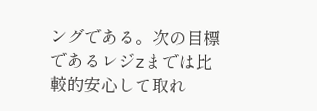ングである。次の目標であるレジzまでは比較的安心して取れ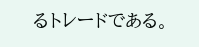るトレードである。